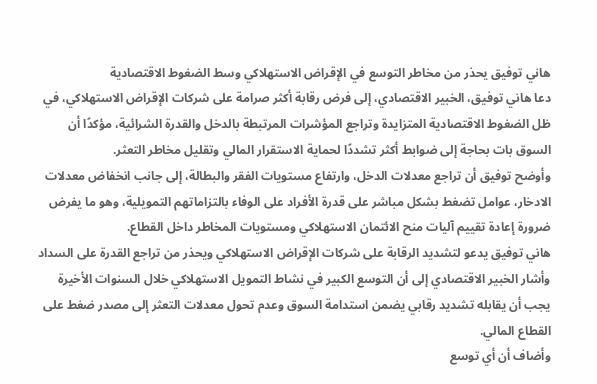هاني توفيق يحذر من مخاطر التوسع في الإقراض الاستهلاكي وسط الضغوط الاقتصادية
دعا هاني توفيق، الخبير الاقتصادي، إلى فرض رقابة أكثر صرامة على شركات الإقراض الاستهلاكي، في ظل الضغوط الاقتصادية المتزايدة وتراجع المؤشرات المرتبطة بالدخل والقدرة الشرائية، مؤكدًا أن السوق بات بحاجة إلى ضوابط أكثر تشددًا لحماية الاستقرار المالي وتقليل مخاطر التعثر.
وأوضح توفيق أن تراجع معدلات الدخل، وارتفاع مستويات الفقر والبطالة، إلى جانب انخفاض معدلات الادخار، عوامل تضغط بشكل مباشر على قدرة الأفراد على الوفاء بالتزاماتهم التمويلية، وهو ما يفرض ضرورة إعادة تقييم آليات منح الائتمان الاستهلاكي ومستويات المخاطر داخل القطاع.
هاني توفيق يدعو لتشديد الرقابة على شركات الإقراض الاستهلاكي ويحذر من تراجع القدرة على السداد
وأشار الخبير الاقتصادي إلى أن التوسع الكبير في نشاط التمويل الاستهلاكي خلال السنوات الأخيرة يجب أن يقابله تشديد رقابي يضمن استدامة السوق وعدم تحول معدلات التعثر إلى مصدر ضغط على القطاع المالي.
وأضاف أن أي توسع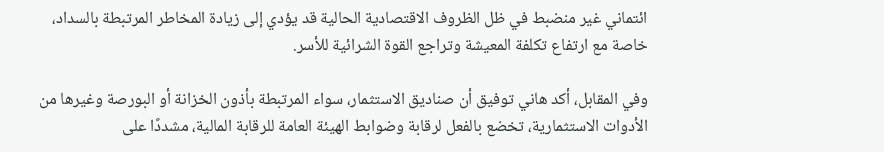ائتماني غير منضبط في ظل الظروف الاقتصادية الحالية قد يؤدي إلى زيادة المخاطر المرتبطة بالسداد، خاصة مع ارتفاع تكلفة المعيشة وتراجع القوة الشرائية للأسر.

وفي المقابل، أكد هاني توفيق أن صناديق الاستثمار، سواء المرتبطة بأذون الخزانة أو البورصة وغيرها من الأدوات الاستثمارية، تخضع بالفعل لرقابة وضوابط الهيئة العامة للرقابة المالية، مشددًا على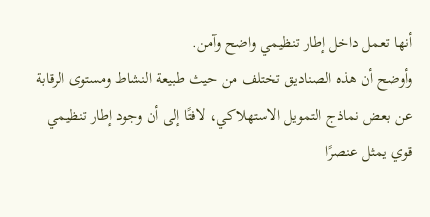أنها تعمل داخل إطار تنظيمي واضح وآمن.
وأوضح أن هذه الصناديق تختلف من حيث طبيعة النشاط ومستوى الرقابة عن بعض نماذج التمويل الاستهلاكي، لافتًا إلى أن وجود إطار تنظيمي قوي يمثل عنصرًا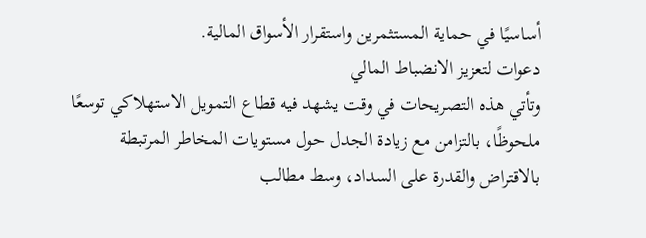أساسيًا في حماية المستثمرين واستقرار الأسواق المالية.
دعوات لتعزيز الانضباط المالي
وتأتي هذه التصريحات في وقت يشهد فيه قطاع التمويل الاستهلاكي توسعًا ملحوظًا، بالتزامن مع زيادة الجدل حول مستويات المخاطر المرتبطة بالاقتراض والقدرة على السداد، وسط مطالب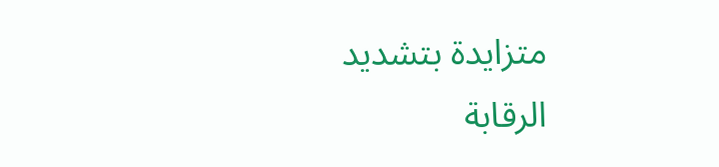متزايدة بتشديد الرقابة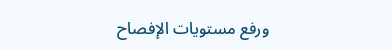ورفع مستويات الإفصاح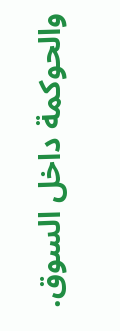والحوكمة داخل السوق.